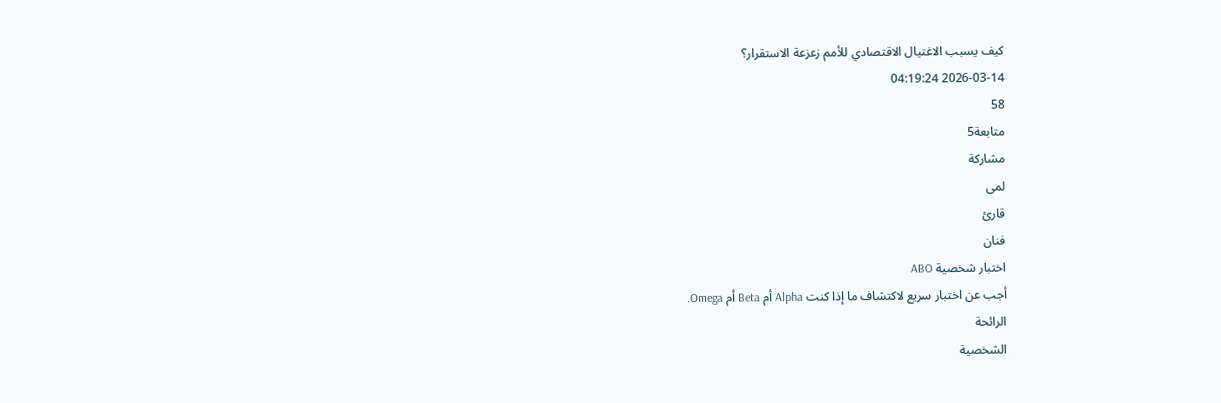كيف يسبب الاغتيال الاقتصادي للأمم زعزعة الاستقرار؟
2026-03-14 04:19:24
58
متابعة5
مشاركة
لمى
قارئ
فنان
اختبار شخصية ABO
أجب عن اختبار سريع لاكتشاف ما إذا كنت Alpha أم Beta أم Omega.
الرائحة
الشخصية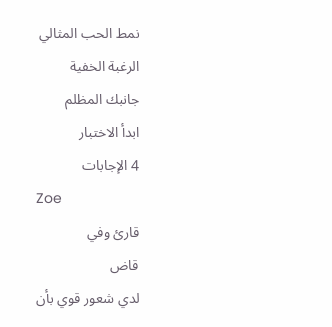نمط الحب المثالي
الرغبة الخفية
جانبك المظلم
ابدأ الاختبار
4 الإجابات
Zoe
قارئ وفي
قاض
لدي شعور قوي بأن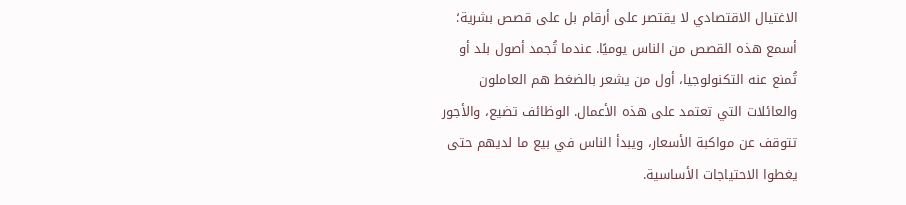الاغتيال الاقتصادي لا يقتصر على أرقام بل على قصص بشرية؛ أسمع هذه القصص من الناس يوميًا. عندما تُجمد أصول بلد أو تُمنع عنه التكنولوجيا، أول من يشعر بالضغط هم العاملون والعائلات التي تعتمد على هذه الأعمال. الوظائف تضيع، والأجور تتوقف عن مواكبة الأسعار، ويبدأ الناس في بيع ما لديهم حتى يغطوا الاحتياجات الأساسية.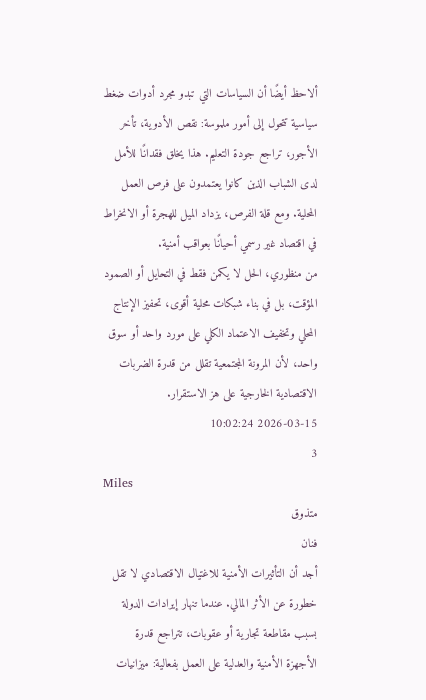ألاحظ أيضًا أن السياسات التي تبدو مجرد أدوات ضغط سياسية تتحول إلى أمور ملموسة: نقص الأدوية، تأخر الأجور، تراجع جودة التعليم. هذا يخلق فقدانًا للأمل لدى الشباب الذين كانوا يعتمدون على فرص العمل المحلية. ومع قلة الفرص، يزداد الميل للهجرة أو الانخراط في اقتصاد غير رسمي أحيانًا بعواقب أمنية.
من منظوري، الحل لا يكمن فقط في التحايل أو الصمود المؤقت، بل في بناء شبكات محلية أقوى، تحفيز الإنتاج المحلي وتخفيف الاعتماد الكلي على مورد واحد أو سوق واحد، لأن المرونة المجتمعية تقلل من قدرة الضربات الاقتصادية الخارجية على هز الاستقرار.
2026-03-15 10:02:24
3
Miles
متذوق
فنان
أجد أن التأثيرات الأمنية للاغتيال الاقتصادي لا تقل خطورة عن الأثر المالي. عندما تنهار إيرادات الدولة بسبب مقاطعة تجارية أو عقوبات، تتراجع قدرة الأجهزة الأمنية والعدلية على العمل بفعالية: ميزانيات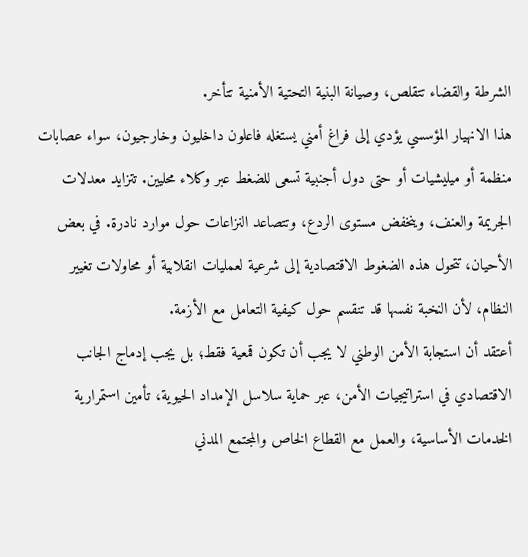الشرطة والقضاء تتقلص، وصيانة البنية التحتية الأمنية تتأخر.
هذا الانهيار المؤسسي يؤدي إلى فراغ أمني يستغله فاعلون داخليون وخارجيون، سواء عصابات منظمة أو ميليشيات أو حتى دول أجنبية تسعى للضغط عبر وكلاء محليين. تتزايد معدلات الجريمة والعنف، وينخفض مستوى الردع، وتتصاعد النزاعات حول موارد نادرة. في بعض الأحيان، تتحول هذه الضغوط الاقتصادية إلى شرعية لعمليات انقلابية أو محاولات تغيير النظام، لأن النخبة نفسها قد تنقسم حول كيفية التعامل مع الأزمة.
أعتقد أن استجابة الأمن الوطني لا يجب أن تكون قمعية فقط؛ بل يجب إدماج الجانب الاقتصادي في استراتيجيات الأمن، عبر حماية سلاسل الإمداد الحيوية، تأمين استمرارية الخدمات الأساسية، والعمل مع القطاع الخاص والمجتمع المدني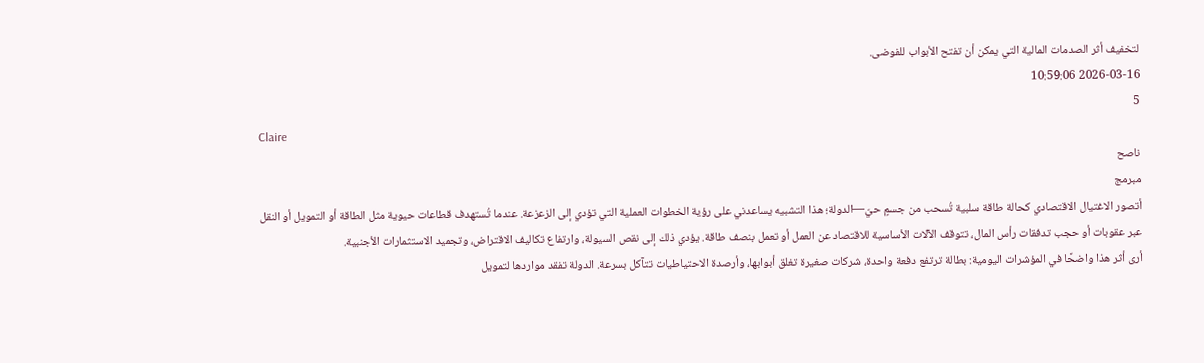لتخفيف أثر الصدمات المالية التي يمكن أن تفتح الأبواب للفوضى.
2026-03-16 10:59:06
5
Claire
ناصح
مبرمج
أتصور الاغتيال الاقتصادي كحالة طاقة سلبية تُسحب من جسمٍ حيّ—الدولة؛ هذا التشبيه يساعدني على رؤية الخطوات العملية التي تؤدي إلى الزعزعة. عندما تُستهدف قطاعات حيوية مثل الطاقة أو التمويل أو النقل عبر عقوبات أو حجب تدفقات رأس المال، تتوقف الآلات الأساسية للاقتصاد عن العمل أو تعمل بنصف طاقة. يؤدي ذلك إلى نقص السيولة، وارتفاع تكاليف الاقتراض، وتجميد الاستثمارات الأجنبية.
أرى أثر هذا واضحًا في المؤشرات اليومية: بطالة ترتفع دفعة واحدة، شركات صغيرة تغلق أبوابها، وأرصدة الاحتياطيات تتآكل بسرعة. الدولة تفقد مواردها لتمويل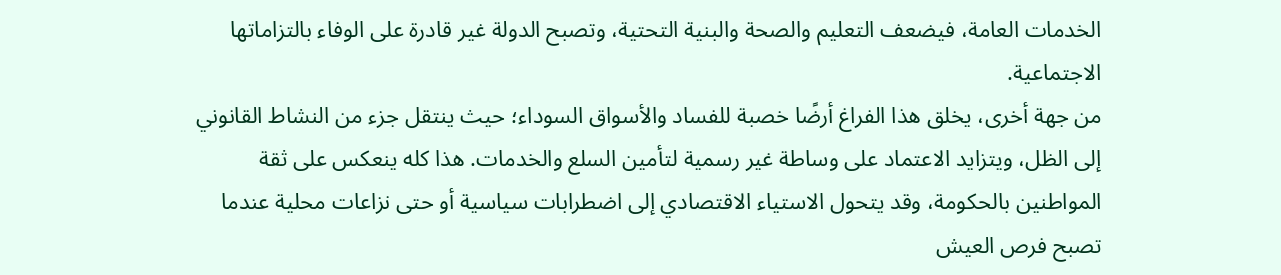الخدمات العامة، فيضعف التعليم والصحة والبنية التحتية، وتصبح الدولة غير قادرة على الوفاء بالتزاماتها الاجتماعية.
من جهة أخرى، يخلق هذا الفراغ أرضًا خصبة للفساد والأسواق السوداء؛ حيث ينتقل جزء من النشاط القانوني إلى الظل، ويتزايد الاعتماد على وساطة غير رسمية لتأمين السلع والخدمات. هذا كله ينعكس على ثقة المواطنين بالحكومة، وقد يتحول الاستياء الاقتصادي إلى اضطرابات سياسية أو حتى نزاعات محلية عندما تصبح فرص العيش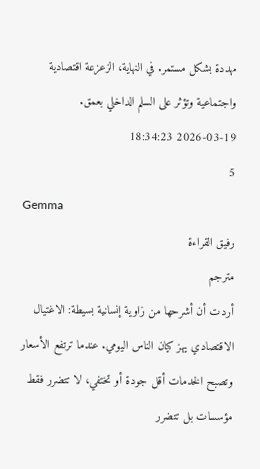مهددة بشكل مستمر. في النهاية، الزعزعة اقتصادية واجتماعية وتؤثر على السلم الداخلي بعمق.
2026-03-19 18:34:23
5
Gemma
رفيق القراءة
مترجم
أردت أن أشرحها من زاوية إنسانية بسيطة: الاغتيال الاقتصادي يهز كيان الناس اليومي. عندما ترتفع الأسعار وتصبح الخدمات أقل جودة أو تختفي، لا تتضرر فقط مؤسسات بل تتضرر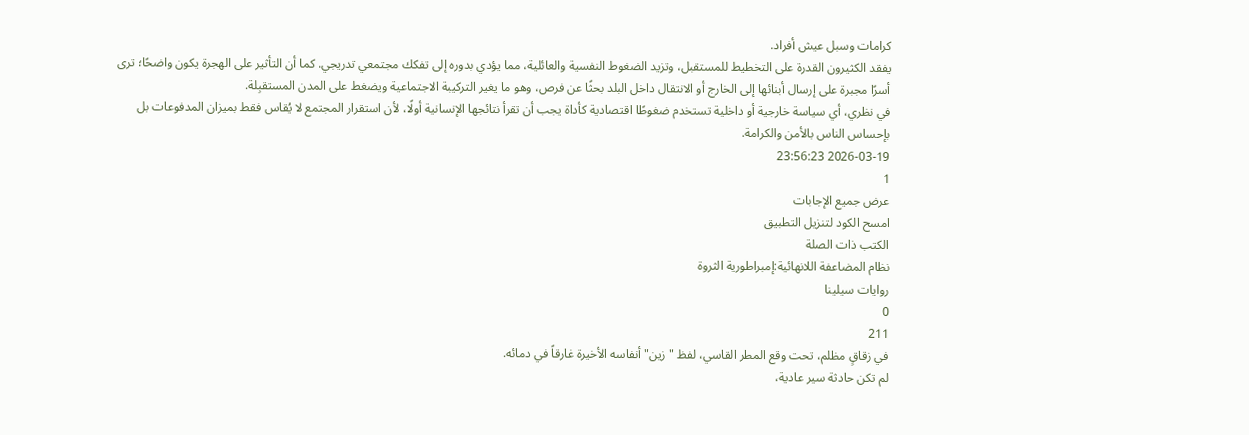كرامات وسبل عيش أفراد.
يفقد الكثيرون القدرة على التخطيط للمستقبل، وتزيد الضغوط النفسية والعائلية، مما يؤدي بدوره إلى تفكك مجتمعي تدريجي. كما أن التأثير على الهجرة يكون واضحًا؛ ترى أسرًا مجبرة على إرسال أبنائها إلى الخارج أو الانتقال داخل البلد بحثًا عن فرص، وهو ما يغير التركيبة الاجتماعية ويضغط على المدن المستقبِلة.
في نظري، أي سياسة خارجية أو داخلية تستخدم ضغوطًا اقتصادية كأداة يجب أن تقرأ نتائجها الإنسانية أولًا، لأن استقرار المجتمع لا يُقاس فقط بميزان المدفوعات بل بإحساس الناس بالأمن والكرامة.
2026-03-19 23:56:23
1
عرض جميع الإجابات
امسح الكود لتنزيل التطبيق
الكتب ذات الصلة
نظام المضاعفة اللانهائية:إمبراطورية الثروة
روايات سيلينا
0
211
في زقاقٍ مظلم، تحت وقع المطر القاسي، لفظ "زين" أنفاسه الأخيرة غارقاً في دمائه.
لم تكن حادثة سير عادية،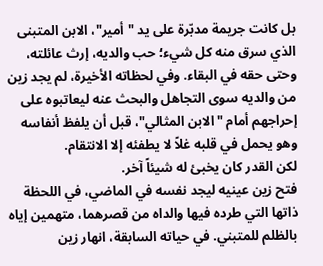بل كانت جريمة مدبّرة على يد "أمير"، الابن المتبنى الذي سرق منه كل شيء؛ حب والديه، إرث عائلته، وحتى حقه في البقاء. وفي لحظاته الأخيرة، لم يجد زين من والديه سوى التجاهل والبحث عنه ليعاتبوه على إحراجهم أمام "الابن المثالي"، قبل أن يلفظ أنفاسه وهو يحمل في قلبه غلاً لا يطفئه إلا الانتقام.
لكن القدر كان يخبئ له شيئاً آخر.
فتح زين عينيه ليجد نفسه في الماضي، في اللحظة ذاتها التي طرده فيها والداه من قصرهما، متهمين إياه بالظلم للمتبني. في حياته السابقة، انهار زين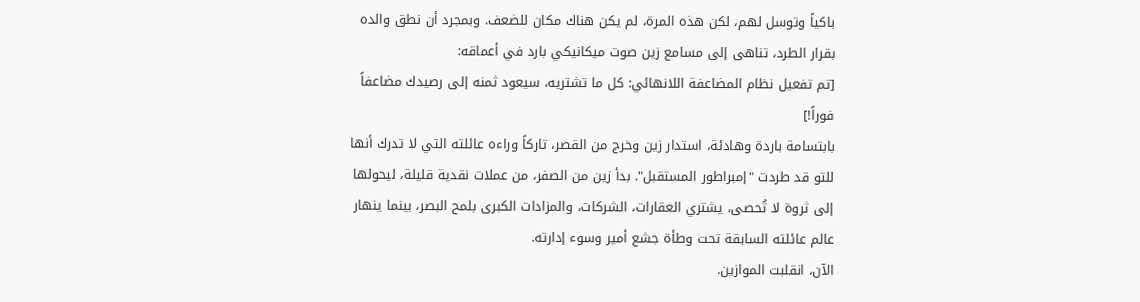باكياً وتوسل لهم، لكن هذه المرة، لم يكن هناك مكان للضعف. وبمجرد أن نطق والده بقرار الطرد، تناهى إلى مسامع زين صوت ميكانيكي بارد في أعماقه:
[تم تفعيل نظام المضاعفة اللانهائي: كل ما تشتريه، سيعود ثمنه إلى رصيدك مضاعفاً فوراً!]
بابتسامة باردة وهادئة، استدار زين وخرج من القصر، تاركاً وراءه عائلته التي لا تدرك أنها للتو قد طردت "إمبراطور المستقبل". بدأ زين من الصفر، من عملات نقدية قليلة، ليحولها إلى ثروة لا تُحصى، يشتري العقارات، الشركات، والمزادات الكبرى بلمح البصر، بينما ينهار عالم عائلته السابقة تحت وطأة جشع أمير وسوء إدارته.
الآن، انقلبت الموازين.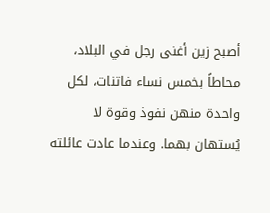أصبح زين أغنى رجل في البلاد، محاطاً بخمس نساء فاتنات، لكل واحدة منهن نفوذ وقوة لا يُستهان بهما. وعندما عادت عائلته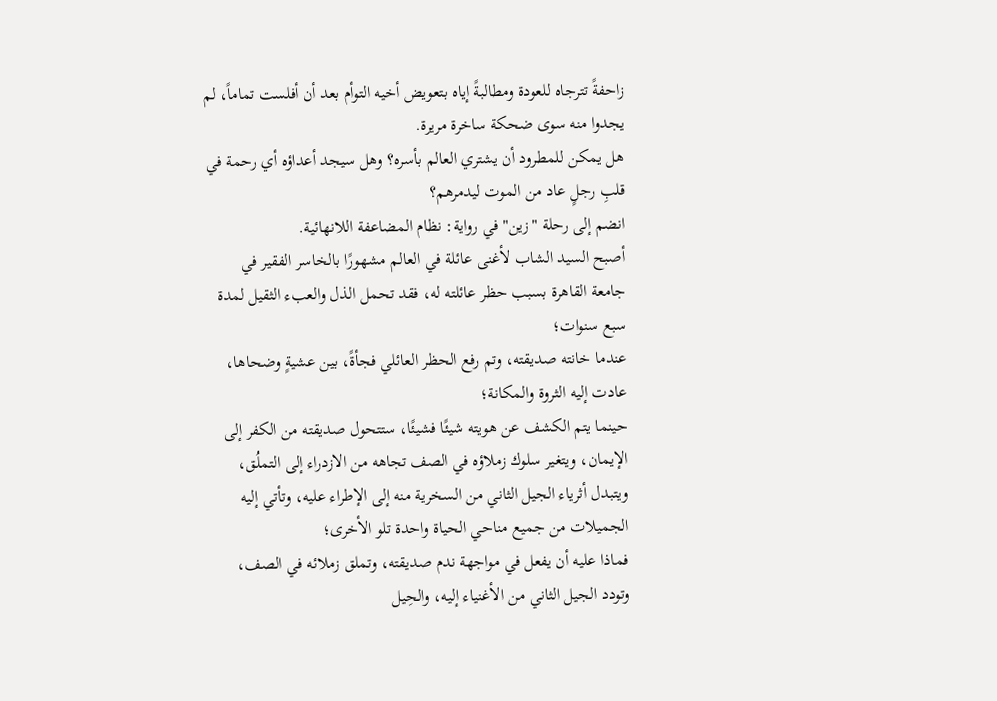زاحفةً تترجاه للعودة ومطالبةً إياه بتعويض أخيه التوأم بعد أن أفلست تماماً، لم يجدوا منه سوى ضحكة ساخرة مريرة.
هل يمكن للمطرود أن يشتري العالم بأسره؟ وهل سيجد أعداؤه أي رحمة في قلبِ رجلٍ عاد من الموت ليدمرهم؟
انضم إلى رحلة "زين" في رواية: نظام المضاعفة اللانهائية.
أصبح السيد الشاب لأغنى عائلة في العالم مشهورًا بالخاسر الفقير في جامعة القاهرة بسبب حظر عائلته له، فقد تحمل الذل والعبء الثقيل لمدة سبع سنوات؛
عندما خانته صديقته، وتم رفع الحظر العائلي فجأةً، بين عشيةٍ وضحاها، عادت إليه الثروة والمكانة؛
حينما يتم الكشف عن هويته شيئًا فشيئًا، ستتحول صديقته من الكفر إلى الإيمان، ويتغير سلوك زملاؤه في الصف تجاهه من الازدراء إلى التملُق، ويتبدل أثرياء الجيل الثاني من السخرية منه إلى الإطراء عليه، وتأتي إليه الجميلات من جميع مناحي الحياة واحدة تلو الأخرى؛
فماذا عليه أن يفعل في مواجهة ندم صديقته، وتملق زملائه في الصف، وتودد الجيل الثاني من الأغنياء إليه، والحِيل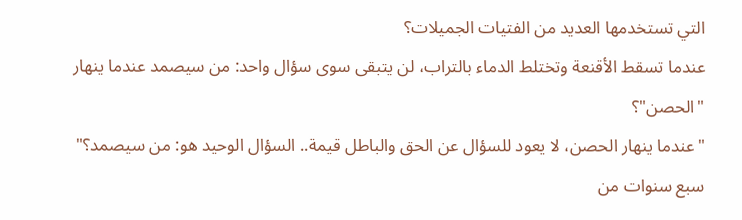التي تستخدمها العديد من الفتيات الجميلات؟
عندما تسقط الأقنعة وتختلط الدماء بالتراب، لن يتبقى سوى سؤال واحد: من سيصمد عندما ينهار "الحصن"؟
"عندما ينهار الحصن، لا يعود للسؤال عن الحق والباطل قيمة.. السؤال الوحيد هو: من سيصمد؟"
سبع سنوات من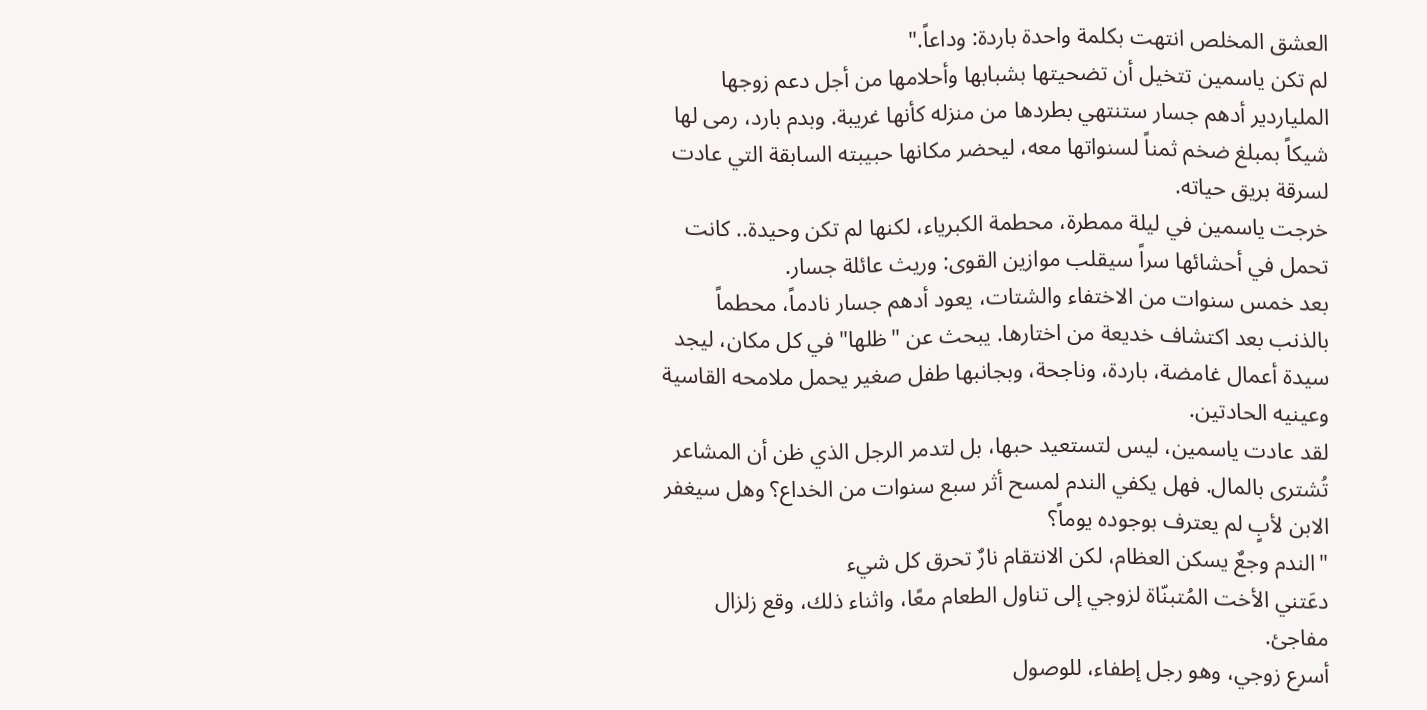العشق المخلص انتهت بكلمة واحدة باردة: وداعاً."
لم تكن ياسمين تتخيل أن تضحيتها بشبابها وأحلامها من أجل دعم زوجها الملياردير أدهم جسار ستنتهي بطردها من منزله كأنها غريبة. وبدم بارد، رمى لها شيكاً بمبلغ ضخم ثمناً لسنواتها معه، ليحضر مكانها حبيبته السابقة التي عادت لسرقة بريق حياته.
خرجت ياسمين في ليلة ممطرة، محطمة الكبرياء، لكنها لم تكن وحيدة.. كانت تحمل في أحشائها سراً سيقلب موازين القوى: وريث عائلة جسار.
بعد خمس سنوات من الاختفاء والشتات، يعود أدهم جسار نادماً، محطماً بالذنب بعد اكتشاف خديعة من اختارها. يبحث عن "ظلها" في كل مكان، ليجد سيدة أعمال غامضة، باردة، وناجحة، وبجانبها طفل صغير يحمل ملامحه القاسية وعينيه الحادتين.
لقد عادت ياسمين، ليس لتستعيد حبها، بل لتدمر الرجل الذي ظن أن المشاعر تُشترى بالمال. فهل يكفي الندم لمسح أثر سبع سنوات من الخداع؟ وهل سيغفر الابن لأبٍ لم يعترف بوجوده يوماً؟
"الندم وجعٌ يسكن العظام، لكن الانتقام نارٌ تحرق كل شيء
دعَتني الأخت المُتبنّاة لزوجي إلى تناول الطعام معًا، واثناء ذلك، وقع زلزال مفاجئ.
أسرع زوجي، وهو رجل إطفاء، للوصول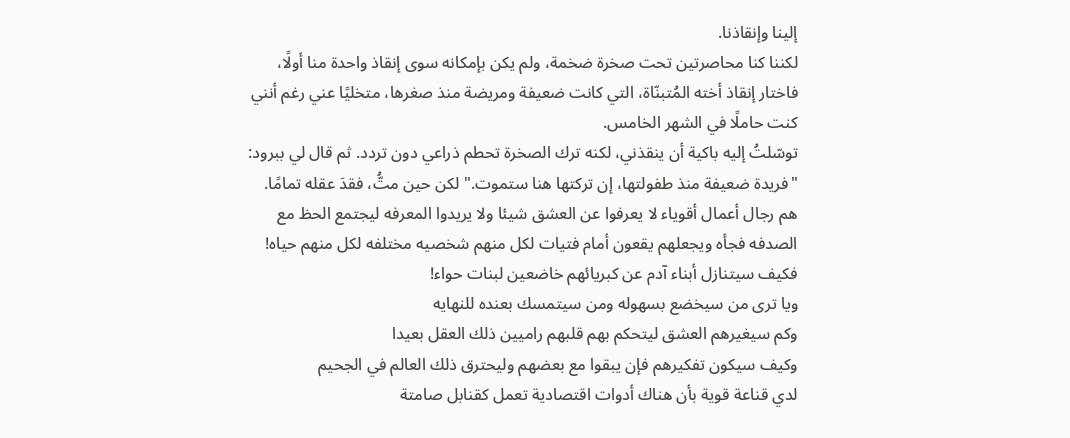إلينا وإنقاذنا.
لكننا كنا محاصرتين تحت صخرة ضخمة، ولم يكن بإمكانه سوى إنقاذ واحدة منا أولًا، فاختار إنقاذ أخته المُتبنّاة، التي كانت ضعيفة ومريضة منذ صغرها، متخليًا عني رغم أنني كنت حاملًا في الشهر الخامس.
توسّلتُ إليه باكية أن ينقذني، لكنه ترك الصخرة تحطم ذراعي دون تردد. ثم قال لي ببرود: "فريدة ضعيفة منذ طفولتها، إن تركتها هنا ستموت." لكن حين متُّ، فقدَ عقله تمامًا.
هم رجال أعمال أقوياء لا يعرفوا عن العشق شيئا ولا يريدوا المعرفه ليجتمع الحظ مع الصدفه فجأه ويجعلهم يقعون أمام فتيات لكل منهم شخصيه مختلفه لكل منهم حياه!
فكيف سيتنازل أبناء آدم عن كبريائهم خاضعين لبنات حواء!
ويا ترى من سيخضع بسهوله ومن سيتمسك بعنده للنهايه
وكم سيغيرهم العشق ليتحكم بهم قلبهم راميين ذلك العقل بعيدا
وكيف سيكون تفكيرهم فإن يبقوا مع بعضهم وليحترق ذلك العالم في الجحيم
لدي قناعة قوية بأن هناك أدوات اقتصادية تعمل كقنابل صامتة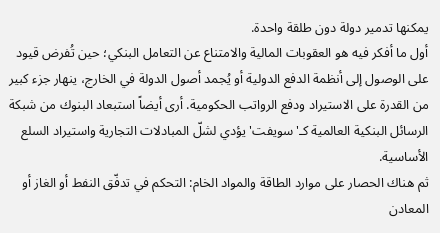يمكنها تدمير دولة دون طلقة واحدة.
أول ما أفكر فيه هو العقوبات المالية والامتناع عن التعامل البنكي؛ حين تُفرض قيود على الوصول إلى أنظمة الدفع الدولية أو يُجمد أصول الدولة في الخارج، ينهار جزء كبير من القدرة على الاستيراد ودفع الرواتب الحكومية. أرى أيضاً استبعاد البنوك من شبكة الرسائل البنكية العالمية كـ'سويفت' يؤدي لشلّ المبادلات التجارية واستيراد السلع الأساسية.
ثم هناك الحصار على موارد الطاقة والمواد الخام: التحكم في تدفّق النفط أو الغاز أو المعادن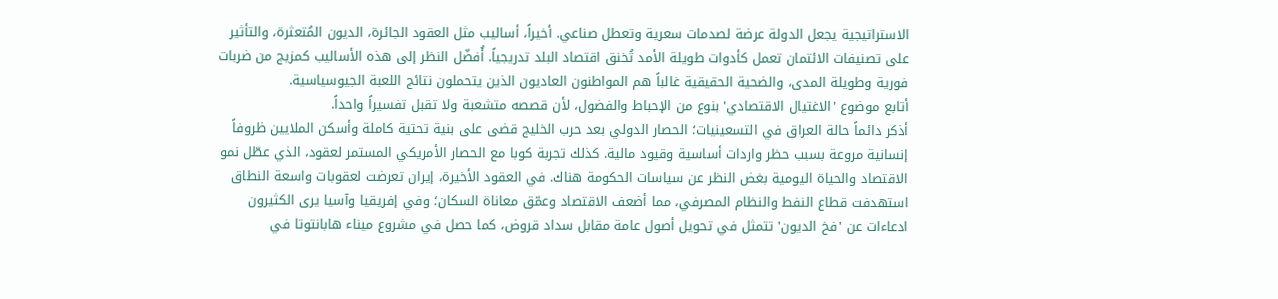الاستراتيجية يجعل الدولة عرضة لصدمات سعرية وتعطل صناعي. أخيراً، أساليب مثل العقود الجائرة، الديون المُتعثرة، والتأثير على تصنيفات الائتمان تعمل كأدوات طويلة الأمد تُخنق اقتصاد البلد تدريجياً. أُفضّل النظر إلى هذه الأساليب كمزيج من ضربات فورية وطويلة المدى، والضحية الحقيقية غالباً هم المواطنون العاديون الذين يتحملون نتائج اللعبة الجيوسياسية.
أتابع موضوع 'الاغتيال الاقتصادي' بنوع من الإحباط والفضول، لأن قصصه متشعبة ولا تقبل تفسيراً واحداً.
أذكر دائماً حالة العراق في التسعينيات؛ الحصار الدولي بعد حرب الخليج قضى على بنية تحتية كاملة وأسكن الملايين ظروفاً إنسانية مروعة بسبب حظر واردات أساسية وقيود مالية. كذلك تجربة كوبا مع الحصار الأمريكي المستمر لعقود، الذي عطّل نمو الاقتصاد والحياة اليومية بغض النظر عن سياسات الحكومة هناك. في العقود الأخيرة، إيران تعرضت لعقوبات واسعة النطاق استهدفت قطاع النفط والنظام المصرفي، مما أضعف الاقتصاد وعمّق معاناة السكان؛ وفي إفريقيا وآسيا يرى الكثيرون ادعاءات عن 'فخ الديون' تتمثل في تحويل أصول عامة مقابل سداد قروض، كما حصل في مشروع ميناء هابانتوتا في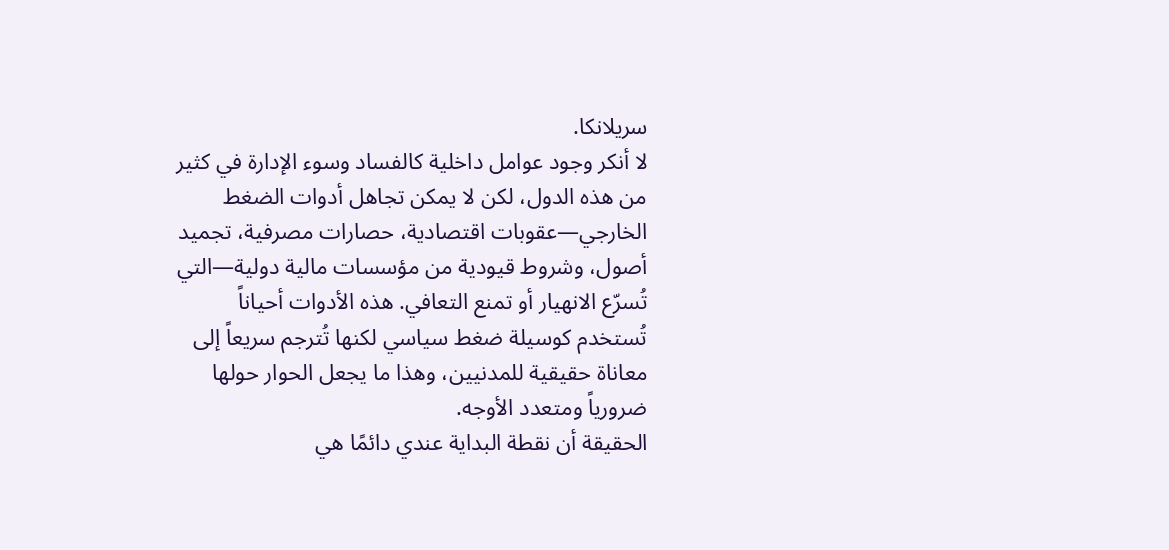سريلانكا.
لا أنكر وجود عوامل داخلية كالفساد وسوء الإدارة في كثير من هذه الدول، لكن لا يمكن تجاهل أدوات الضغط الخارجي—عقوبات اقتصادية، حصارات مصرفية، تجميد أصول، وشروط قيودية من مؤسسات مالية دولية—التي تُسرّع الانهيار أو تمنع التعافي. هذه الأدوات أحياناً تُستخدم كوسيلة ضغط سياسي لكنها تُترجم سريعاً إلى معاناة حقيقية للمدنيين، وهذا ما يجعل الحوار حولها ضرورياً ومتعدد الأوجه.
الحقيقة أن نقطة البداية عندي دائمًا هي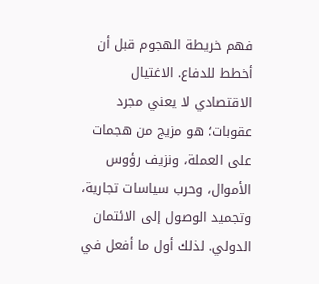فهم خريطة الهجوم قبل أن أخطط للدفاع. الاغتيال الاقتصادي لا يعني مجرد عقوبات؛ هو مزيج من هجمات على العملة، ونزيف رؤوس الأموال، وحرب سياسات تجارية، وتجميد الوصول إلى الائتمان الدولي. لذلك أول ما أفعل في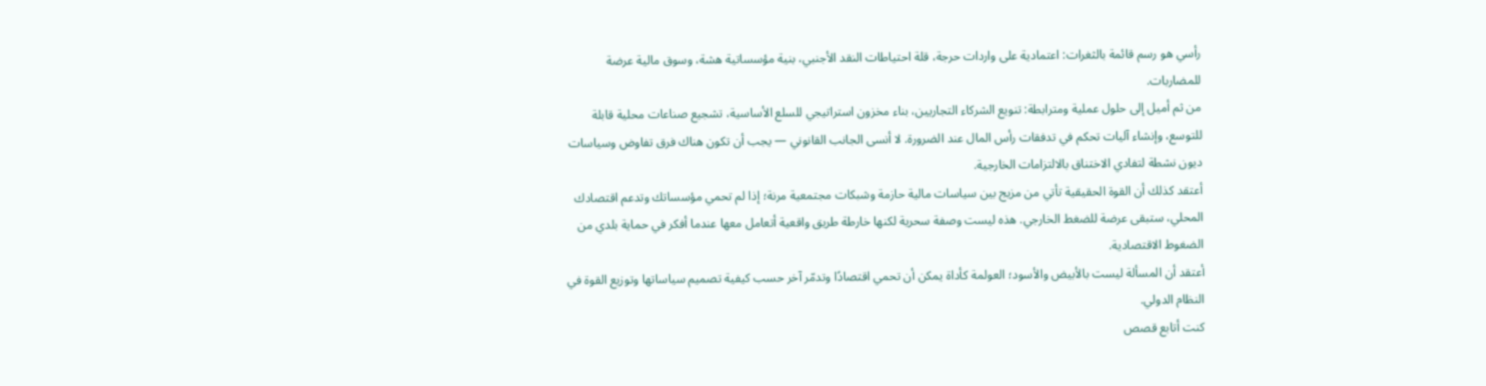رأسي هو رسم قائمة بالثغرات: اعتمادية على واردات حرجة، قلة احتياطات النقد الأجنبي، بنية مؤسساتية هشة، وسوق مالية عرضة للمضاربات.
من ثم أميل إلى حلول عملية ومترابطة: تنويع الشركاء التجاريين، بناء مخزون استراتيجي للسلع الأساسية، تشجيع صناعات محلية قابلة للتوسع، وإنشاء آليات تحكم في تدفقات رأس المال عند الضرورة. لا أنسى الجانب القانوني — يجب أن تكون هناك فرق تفاوض وسياسات ديون نشطة لتفادي الاختناق بالالتزامات الخارجية.
أعتقد كذلك أن القوة الحقيقية تأتي من مزيج بين سياسات مالية حازمة وشبكات مجتمعية مرنة؛ إذا لم تحمي مؤسساتك وتدعم اقتصادك المحلي، ستبقى عرضة للضغط الخارجي. هذه ليست وصفة سحرية لكنها خارطة طريق واقعية أتعامل معها عندما أفكر في حماية بلدي من الضغوط الاقتصادية.
أعتقد أن المسألة ليست بالأبيض والأسود؛ العولمة كأداة يمكن أن تحمي اقتصادًا وتدمّر آخر حسب كيفية تصميم سياساتها وتوزيع القوة في النظام الدولي.
كنت أتابع قصص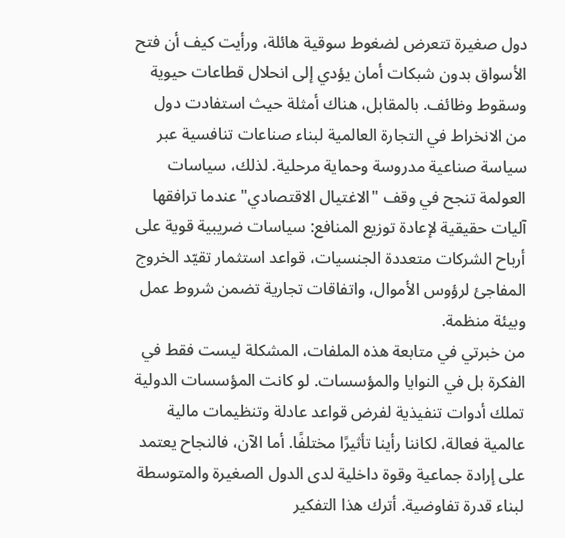دول صغيرة تتعرض لضغوط سوقية هائلة، ورأيت كيف أن فتح الأسواق بدون شبكات أمان يؤدي إلى انحلال قطاعات حيوية وسقوط وظائف. بالمقابل، هناك أمثلة حيث استفادت دول من الانخراط في التجارة العالمية لبناء صناعات تنافسية عبر سياسة صناعية مدروسة وحماية مرحلية. لذلك، سياسات العولمة تنجح في وقف "الاغتيال الاقتصادي" عندما ترافقها آليات حقيقية لإعادة توزيع المنافع: سياسات ضريبية قوية على أرباح الشركات متعددة الجنسيات، قواعد استثمار تقيّد الخروج المفاجئ لرؤوس الأموال، واتفاقات تجارية تضمن شروط عمل وبيئة منظمة.
من خبرتي في متابعة هذه الملفات، المشكلة ليست فقط في الفكرة بل في النوايا والمؤسسات. لو كانت المؤسسات الدولية تملك أدوات تنفيذية لفرض قواعد عادلة وتنظيمات مالية عالمية فعالة، لكاننا رأينا تأثيرًا مختلفًا. أما الآن، فالنجاح يعتمد على إرادة جماعية وقوة داخلية لدى الدول الصغيرة والمتوسطة لبناء قدرة تفاوضية. أترك هذا التفكير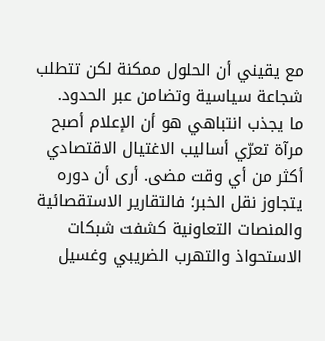مع يقيني أن الحلول ممكنة لكن تتطلب شجاعة سياسية وتضامن عبر الحدود.
ما يجذب انتباهي هو أن الإعلام أصبح مرآة تعرّي أساليب الاغتيال الاقتصادي أكثر من أي وقت مضى. أرى أن دوره يتجاوز نقل الخبر؛ فالتقارير الاستقصائية والمنصات التعاونية كشفت شبكات الاستحواذ والتهرب الضريبي وغسيل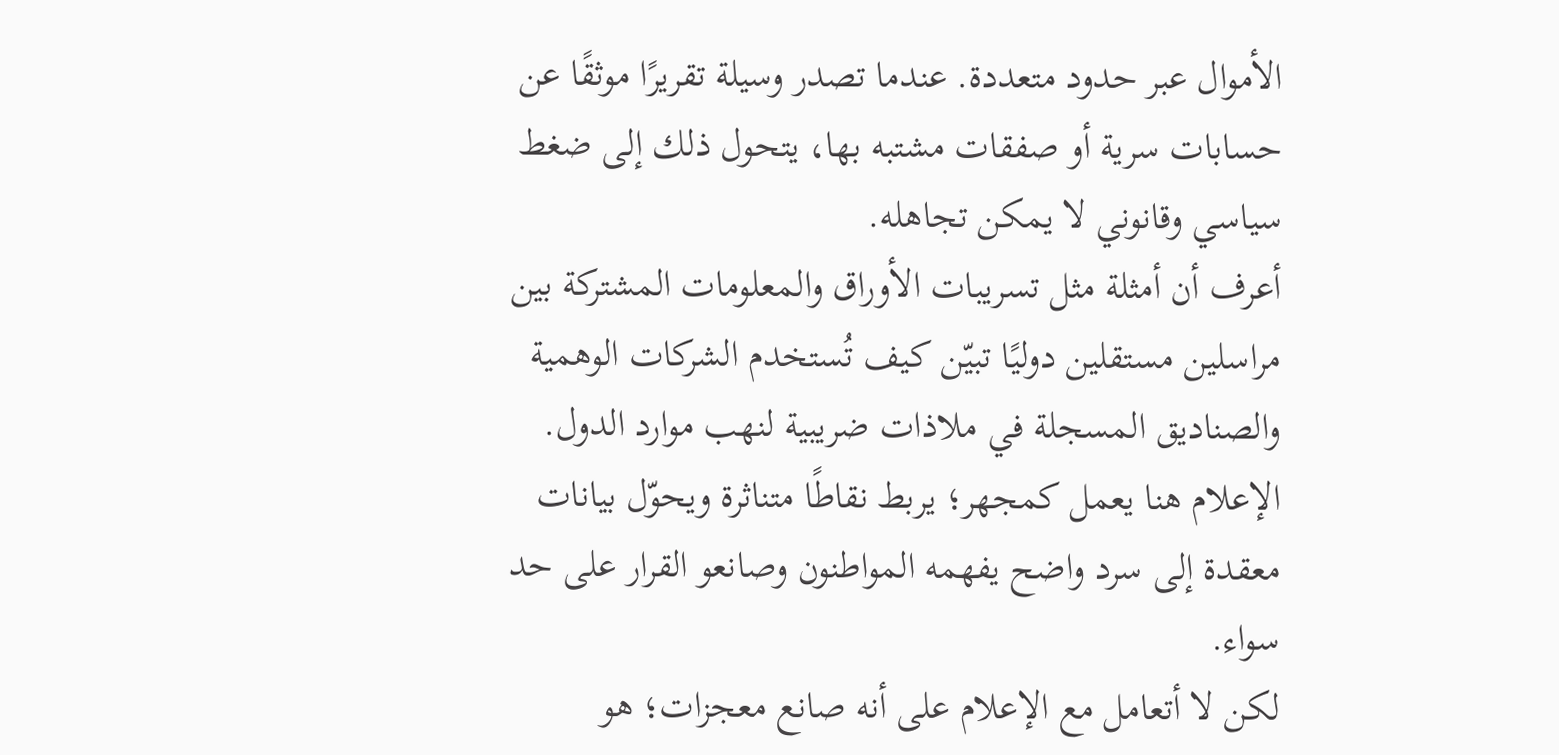الأموال عبر حدود متعددة. عندما تصدر وسيلة تقريرًا موثقًا عن حسابات سرية أو صفقات مشتبه بها، يتحول ذلك إلى ضغط سياسي وقانوني لا يمكن تجاهله.
أعرف أن أمثلة مثل تسريبات الأوراق والمعلومات المشتركة بين مراسلين مستقلين دوليًا تبيّن كيف تُستخدم الشركات الوهمية والصناديق المسجلة في ملاذات ضريبية لنهب موارد الدول. الإعلام هنا يعمل كمجهر؛ يربط نقاطًا متناثرة ويحوّل بيانات معقدة إلى سرد واضح يفهمه المواطنون وصانعو القرار على حد سواء.
لكن لا أتعامل مع الإعلام على أنه صانع معجزات؛ هو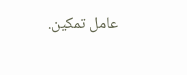عامل تمكين.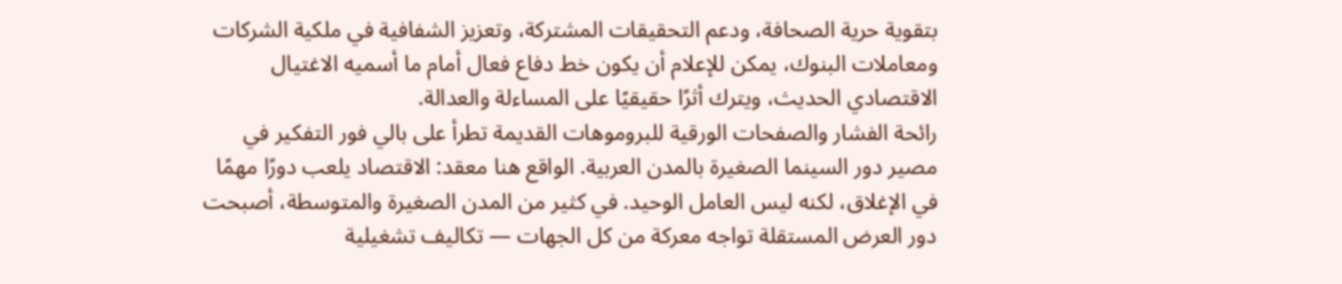بتقوية حرية الصحافة، ودعم التحقيقات المشتركة، وتعزيز الشفافية في ملكية الشركات ومعاملات البنوك، يمكن للإعلام أن يكون خط دفاع فعال أمام ما أسميه الاغتيال الاقتصادي الحديث، ويترك أثرًا حقيقيًا على المساءلة والعدالة.
رائحة الفشار والصفحات الورقية للبروموهات القديمة تطرأ على بالي فور التفكير في مصير دور السينما الصغيرة بالمدن العربية. الواقع هنا معقد: الاقتصاد يلعب دورًا مهمًا في الإغلاق، لكنه ليس العامل الوحيد. في كثير من المدن الصغيرة والمتوسطة، أصبحت دور العرض المستقلة تواجه معركة من كل الجهات — تكاليف تشغيلية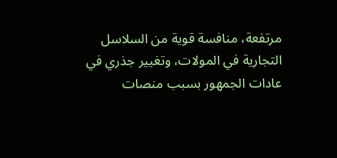مرتفعة، منافسة قوية من السلاسل التجارية في المولات، وتغيير جذري في عادات الجمهور بسبب منصات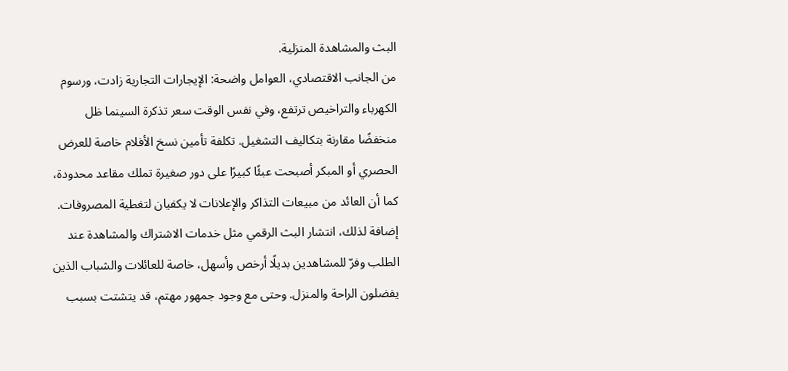البث والمشاهدة المنزلية.
من الجانب الاقتصادي، العوامل واضحة: الإيجارات التجارية زادت، ورسوم الكهرباء والتراخيص ترتفع، وفي نفس الوقت سعر تذكرة السينما ظل منخفضًا مقارنة بتكاليف التشغيل. تكلفة تأمين نسخ الأفلام خاصة للعرض الحصري أو المبكر أصبحت عبئًا كبيرًا على دور صغيرة تملك مقاعد محدودة، كما أن العائد من مبيعات التذاكر والإعلانات لا يكفيان لتغطية المصروفات. إضافة لذلك، انتشار البث الرقمي مثل خدمات الاشتراك والمشاهدة عند الطلب وفرّ للمشاهدين بديلًا أرخص وأسهل، خاصة للعائلات والشباب الذين يفضلون الراحة والمنزل. وحتى مع وجود جمهور مهتم، قد يتشتت بسبب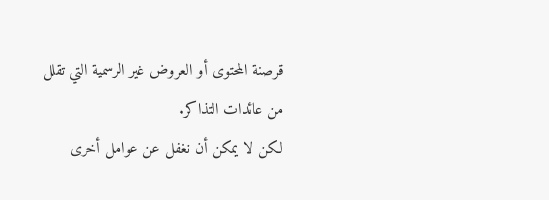قرصنة المحتوى أو العروض غير الرسمية التي تقلل من عائدات التذاكر.
لكن لا يمكن أن نغفل عن عوامل أخرى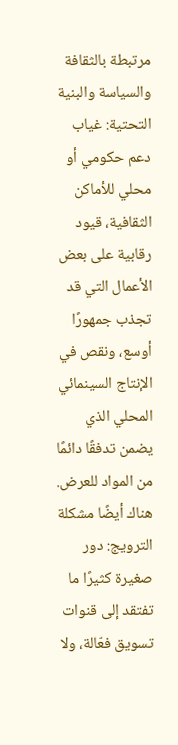مرتبطة بالثقافة والسياسة والبنية التحتية: غياب دعم حكومي أو محلي للأماكن الثقافية، قيود رقابية على بعض الأعمال التي قد تجذب جمهورًا أوسع، ونقص في الإنتاج السينمائي المحلي الذي يضمن تدفقًا دائمًا من المواد للعرض. هناك أيضًا مشكلة الترويج: دور صغيرة كثيرًا ما تفتقد إلى قنوات تسويق فعّالة، ولا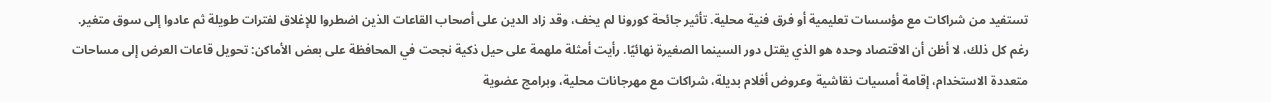تستفيد من شراكات مع مؤسسات تعليمية أو فرق فنية محلية. تأثير جائحة كورونا لم يخف، وقد زاد الدين على أصحاب القاعات الذين اضطروا للإغلاق لفترات طويلة ثم عادوا إلى سوق متغير.
رغم كل ذلك، لا أظن أن الاقتصاد وحده هو الذي يقتل دور السينما الصغيرة نهائيًا. رأيت أمثلة ملهمة على حيل ذكية نجحت في المحافظة على بعض الأماكن: تحويل قاعات العرض إلى مساحات متعددة الاستخدام، إقامة أمسيات نقاشية وعروض أفلام بديلة، شراكات مع مهرجانات محلية، وبرامج عضوية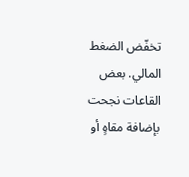تخفّض الضغط المالي. بعض القاعات نجحت بإضافة مقاهٍ أو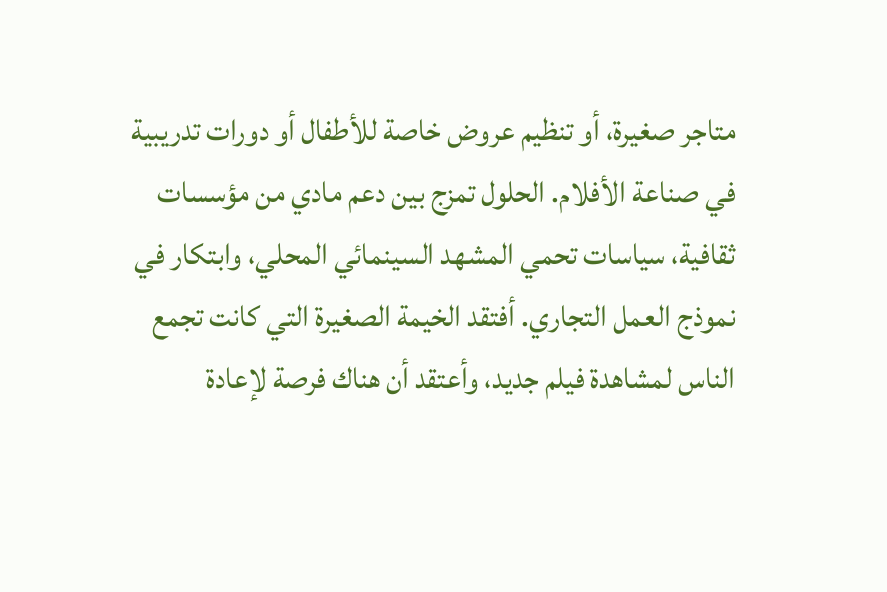متاجر صغيرة، أو تنظيم عروض خاصة للأطفال أو دورات تدريبية في صناعة الأفلام. الحلول تمزج بين دعم مادي من مؤسسات ثقافية، سياسات تحمي المشهد السينمائي المحلي، وابتكار في نموذج العمل التجاري. أفتقد الخيمة الصغيرة التي كانت تجمع الناس لمشاهدة فيلم جديد، وأعتقد أن هناك فرصة لإعادة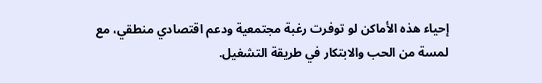إحياء هذه الأماكن لو توفرت رغبة مجتمعية ودعم اقتصادي منطقي، مع لمسة من الحب والابتكار في طريقة التشغيل.